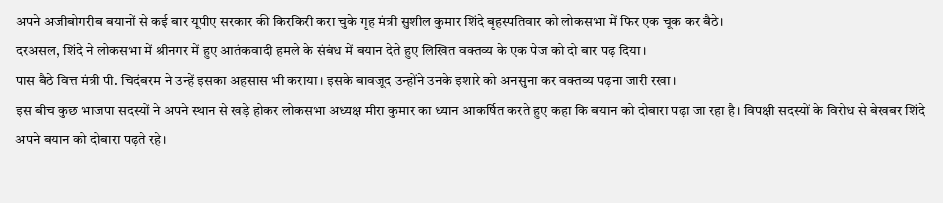अपने अजीबोगरीब बयानों से कई बार यूपीए सरकार की किरकिरी करा चुके गृह मंत्री सुशील कुमार शिंदे बृहस्पतिवार को लोकसभा में फिर एक चूक कर बैठे।
दरअसल, शिंदे ने लोकसभा में श्रीनगर में हुए आतंकवादी हमले के संबंध में बयान देते हुए लिखित वक्तव्य के एक पेज को दो बार पढ़ दिया।
पास बैठे वित्त मंत्री पी. चिदंबरम ने उन्हें इसका अहसास भी कराया। इसके बावजूद उन्होंने उनके इशारे को अनसुना कर वक्तव्य पढ़ना जारी रखा।
इस बीच कुछ भाजपा सदस्यों ने अपने स्थान से खड़े होकर लोकसभा अध्यक्ष मीरा कुमार का ध्यान आकर्षित करते हुए कहा कि बयान को दोबारा पढ़ा जा रहा है। विपक्षी सदस्यों के विरोध से बेखबर शिंदे अपने बयान को दोबारा पढ़ते रहे।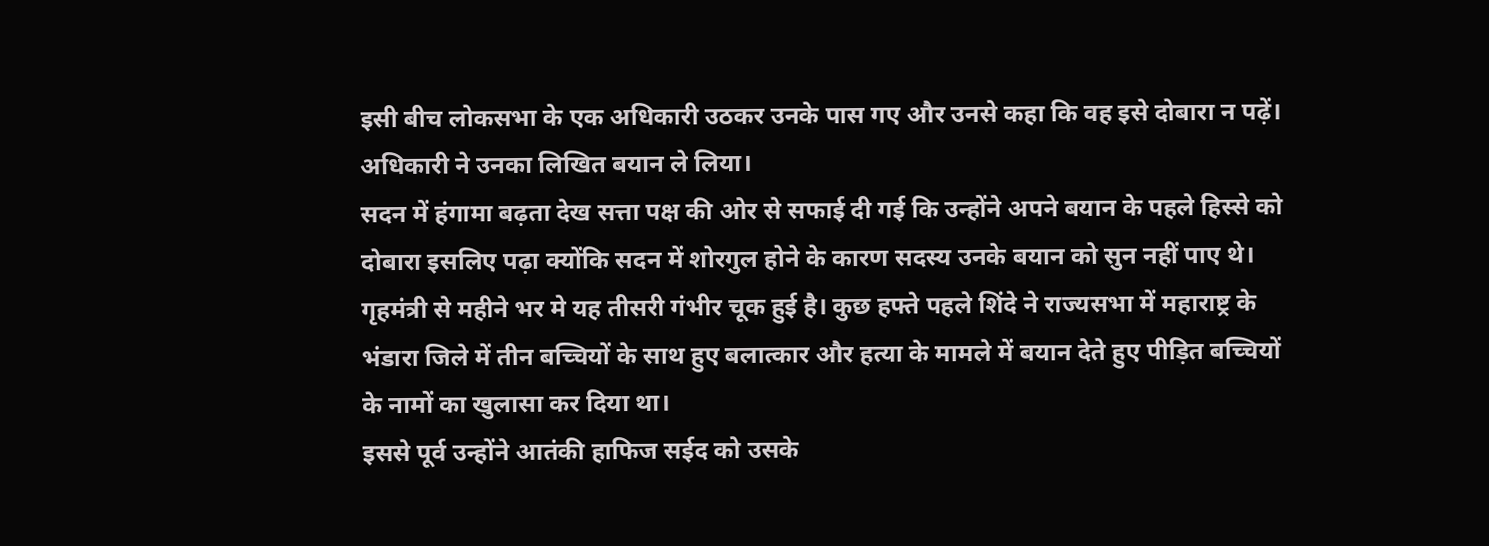इसी बीच लोकसभा के एक अधिकारी उठकर उनके पास गए और उनसे कहा कि वह इसे दोबारा न पढ़ें। अधिकारी ने उनका लिखित बयान ले लिया।
सदन में हंगामा बढ़ता देख सत्ता पक्ष की ओर से सफाई दी गई कि उन्होंने अपने बयान के पहले हिस्से को दोबारा इसलिए पढ़ा क्योंकि सदन में शोरगुल होने के कारण सदस्य उनके बयान को सुन नहीं पाए थे।
गृहमंत्री से महीने भर मे यह तीसरी गंभीर चूक हुई है। कुछ हफ्ते पहले शिंदे ने राज्यसभा में महाराष्ट्र के भंडारा जिले में तीन बच्चियों के साथ हुए बलात्कार और हत्या के मामले में बयान देते हुए पीड़ित बच्चियों के नामों का खुलासा कर दिया था।
इससे पूर्व उन्होंने आतंकी हाफिज सईद को उसके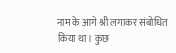नाम के आगे श्री लगाकर संबोधित किया था। कुछ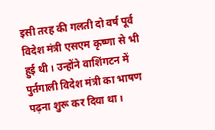इसी तरह की गलती दो वर्ष पूर्व विदेश मंत्री एसएम कृष्णा से भी हुई थी। उन्होंने वाशिंगटन में पुर्तगाली विदेश मंत्री का भाषण पढ़ना शुरू कर दिया था।